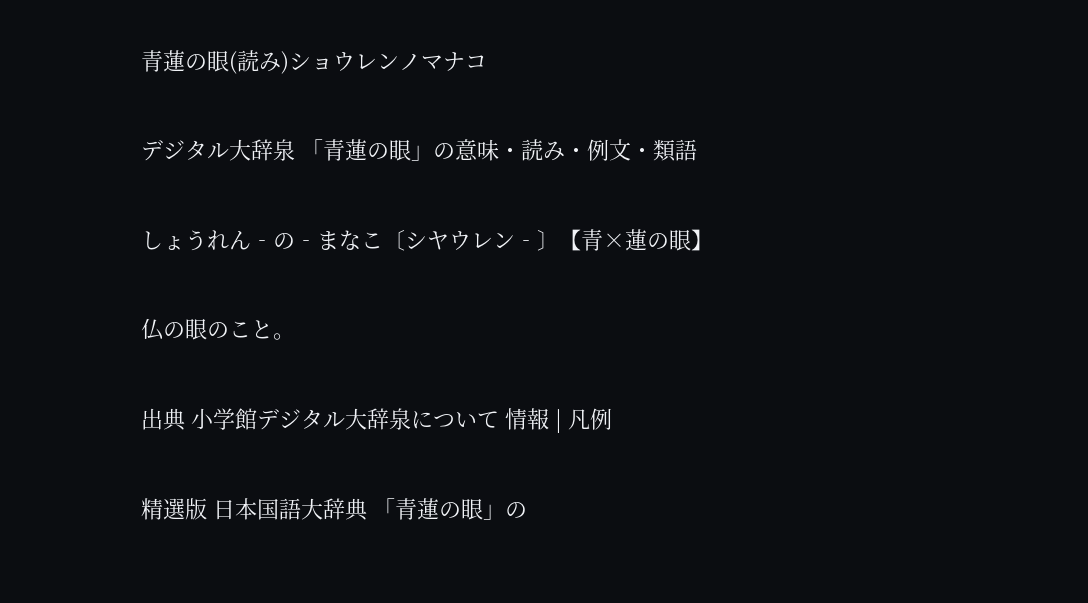青蓮の眼(読み)ショウレンノマナコ

デジタル大辞泉 「青蓮の眼」の意味・読み・例文・類語

しょうれん‐の‐まなこ〔シヤウレン‐〕【青×蓮の眼】

仏の眼のこと。

出典 小学館デジタル大辞泉について 情報 | 凡例

精選版 日本国語大辞典 「青蓮の眼」の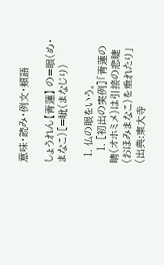意味・読み・例文・類語

しょうれん【青蓮】 の=眼(め・まなこ)[=眦(まなじり)

  1. 仏の眼をいう。
    1. [初出の実例]「青蓮の睛(オホミメ)は引接の悲睫(おほみまなこ)を垂れたり」(出典:東大寺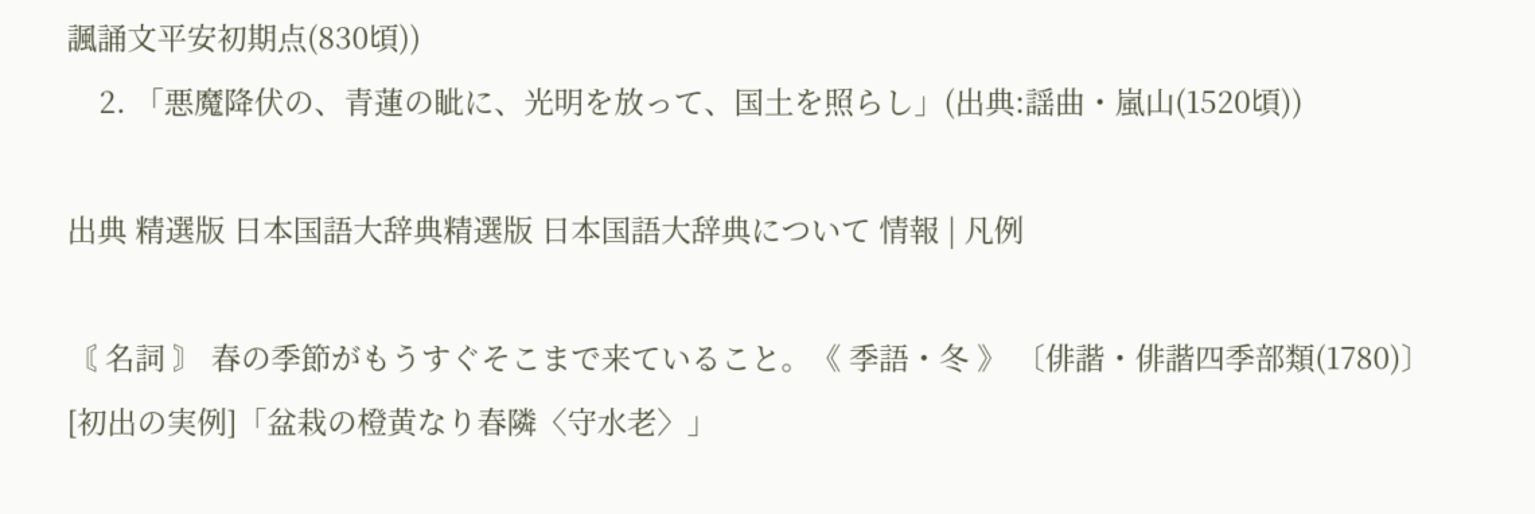諷誦文平安初期点(830頃))
    2. 「悪魔降伏の、青蓮の眦に、光明を放って、国土を照らし」(出典:謡曲・嵐山(1520頃))

出典 精選版 日本国語大辞典精選版 日本国語大辞典について 情報 | 凡例

〘 名詞 〙 春の季節がもうすぐそこまで来ていること。《 季語・冬 》 〔俳諧・俳諧四季部類(1780)〕[初出の実例]「盆栽の橙黄なり春隣〈守水老〉」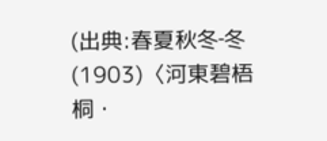(出典:春夏秋冬‐冬(1903)〈河東碧梧桐・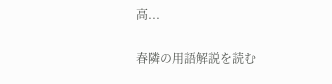高...

春隣の用語解説を読む